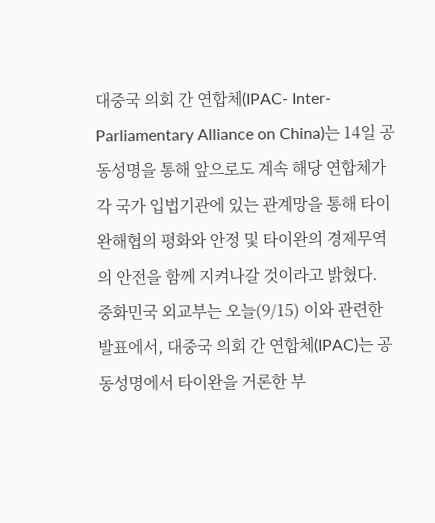대중국 의회 간 연합체(IPAC- Inter-Parliamentary Alliance on China)는 14일 공동성명을 통해 앞으로도 계속 해당 연합체가 각 국가 입법기관에 있는 관계망을 통해 타이완해협의 평화와 안정 및 타이완의 경제무역의 안전을 함께 지켜나갈 것이라고 밝혔다.
중화민국 외교부는 오늘(9/15) 이와 관련한 발표에서, 대중국 의회 간 연합체(IPAC)는 공동성명에서 타이완을 거론한 부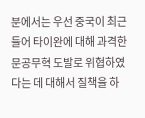분에서는 우선 중국이 최근 들어 타이완에 대해 과격한 문공무혁 도발로 위협하였다는 데 대해서 질책을 하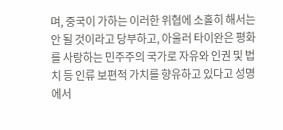며, 중국이 가하는 이러한 위협에 소홀히 해서는 안 될 것이라고 당부하고, 아울러 타이완은 평화를 사랑하는 민주주의 국가로 자유와 인권 및 법치 등 인류 보편적 가치를 향유하고 있다고 성명에서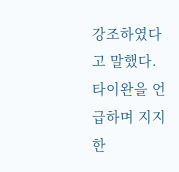강조하였다고 말했다.
타이완을 언급하며 지지한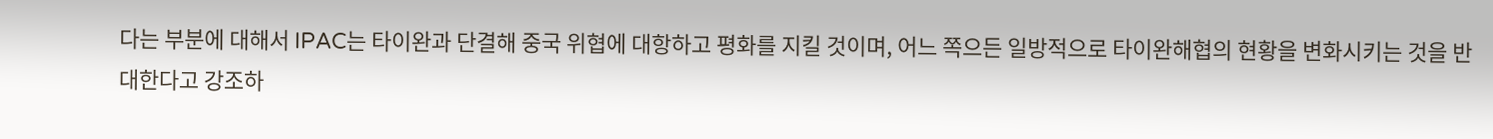다는 부분에 대해서 IPAC는 타이완과 단결해 중국 위협에 대항하고 평화를 지킬 것이며, 어느 쪽으든 일방적으로 타이완해협의 현황을 변화시키는 것을 반대한다고 강조하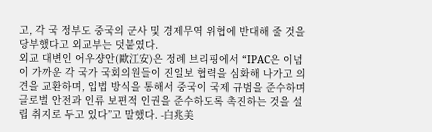고, 각 국 정부도 중국의 군사 및 경제무역 위협에 반대해 줄 것을 당부했다고 외교부는 덧붙였다.
외교 대변인 어우쟝안(歐江安)은 정례 브리핑에서 “IPAC은 이념이 가까운 각 국가 국회의원들이 진일보 협력을 심화해 나가고 의견을 교환하며, 입법 방식을 통해서 중국이 국제 규범을 준수하며 글로벌 안전과 인류 보편적 인권을 준수하도록 촉진하는 것을 설립 취지로 두고 있다”고 말했다. -白兆美